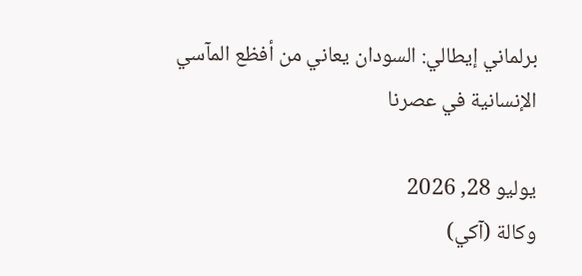برلماني إيطالي: السودان يعاني من أفظع المآسي الإنسانية في عصرنا

يوليو 28, 2026
وكالة (آكي)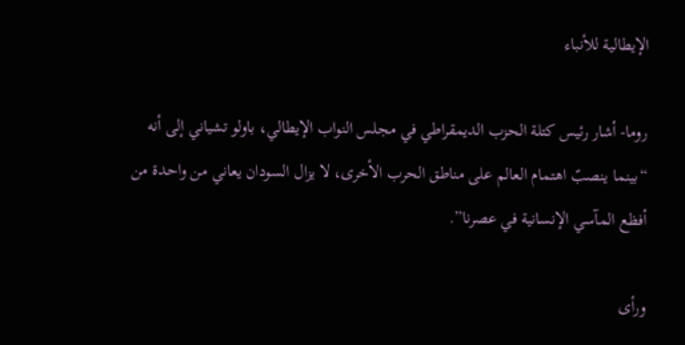الإيطالية للأنباء

روما- أشار رئيس كتلة الحزب الديمقراطي في مجلس النواب الإيطالي، باولو تشياني إلى أنه “بينما ينصبّ اهتمام العالم على مناطق الحرب الأخرى، لا يزال السودان يعاني من واحدة من أفظع المآسي الإنسانية في عصرنا”.

ورأى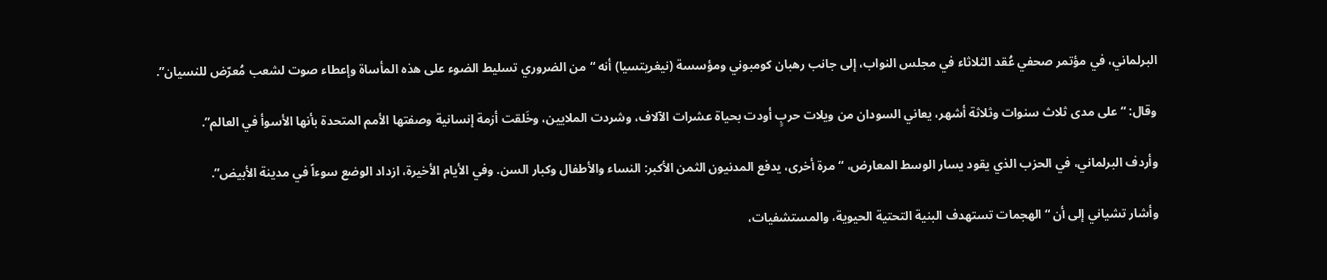البرلماني، في مؤتمر صحفي عُقد الثلاثاء في مجلس النواب، إلى جانب رهبان كومبوني ومؤسسة (نيغريتسيا) أنه “من الضروري تسليط الضوء على هذه المأساة وإعطاء صوت لشعب مُعرّض للنسيان”.

وقال: “على مدى ثلاث سنوات وثلاثة أشهر، يعاني السودان من ويلات حربٍ أودت بحياة عشرات الآلاف، وشردت الملايين، وخَلقت أزمة إنسانية وصفتها الأمم المتحدة بأنها الأسوأ في العالم”.

وأردف البرلماني، في الحزب الذي يقود يسار الوسط المعارض، “مرة أخرى، يدفع المدنيون الثمن الأكبر: النساء والأطفال وكبار السن. وفي الأيام الأخيرة، ازداد الوضع سوءاً في مدينة الأبيض”.

وأشار تشياني إلى أن “الهجمات تستهدف البنية التحتية الحيوية، والمستشفيات،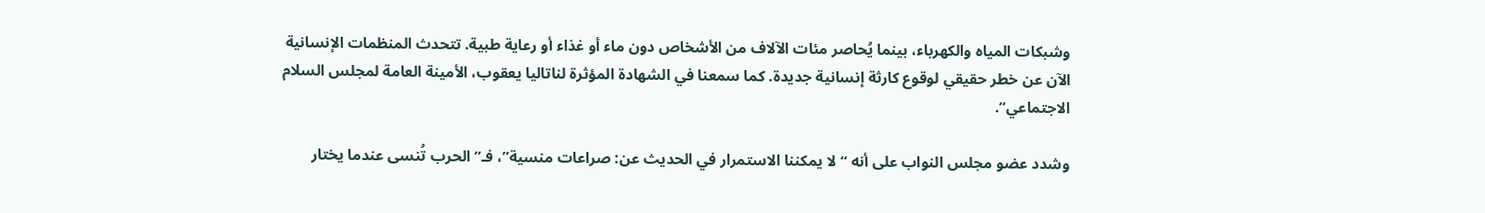وشبكات المياه والكهرباء، بينما يُحاصر مئات الآلاف من الأشخاص دون ماء أو غذاء أو رعاية طبية. تتحدث المنظمات الإنسانية الآن عن خطر حقيقي لوقوع كارثة إنسانية جديدة. كما سمعنا في الشهادة المؤثرة لناتاليا يعقوب، الأمينة العامة لمجلس السلام الاجتماعي”.

وشدد عضو مجلس النواب على أنه “لا يمكننا الاستمرار في الحديث عن: صراعات منسية”، فـ”الحرب تُنسى عندما يختار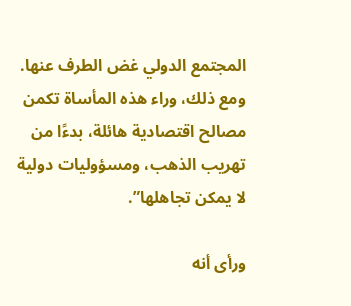المجتمع الدولي غض الطرف عنها. ومع ذلك، وراء هذه المأساة تكمن مصالح اقتصادية هائلة، بدءًا من تهريب الذهب، ومسؤوليات دولية لا يمكن تجاهلها”.

ورأى أنه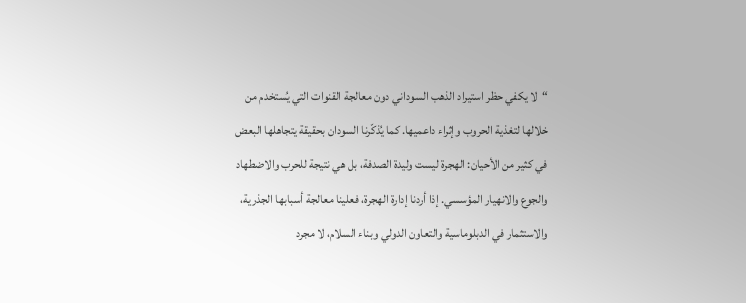“لا يكفي حظر استيراد الذهب السوداني دون معالجة القنوات التي يُستخدم من خلالها لتغذية الحروب وإثراء داعميها. كما يُذكّرنا السودان بحقيقة يتجاهلها البعض في كثير من الأحيان: الهجرة ليست وليدة الصدفة، بل هي نتيجة للحرب والاضطهاد والجوع والانهيار المؤسسي. إذا أردنا إدارة الهجرة، فعلينا معالجة أسبابها الجذرية، والاستثمار في الدبلوماسية والتعاون الدولي وبناء السلام، لا مجرد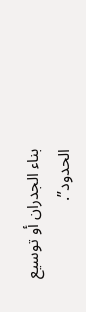بناء الجدران أو توسيع الحدود”.